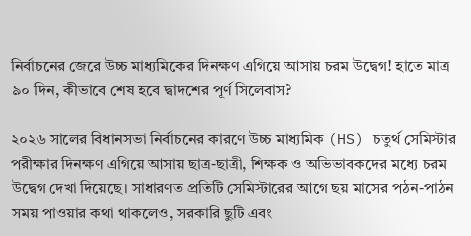নির্বাচনের জেরে উচ্চ মাধ্যমিকের দিনক্ষণ এগিয়ে আসায় চরম উদ্বেগ! হাতে মাত্র ৯০ দিন, কীভাবে শেষ হবে দ্বাদশের পূর্ণ সিলেবাস?

২০২৬ সালের বিধানসভা নির্বাচনের কারণে উচ্চ মাধ্যমিক (HS) চতুর্থ সেমিস্টার পরীক্ষার দিনক্ষণ এগিয়ে আসায় ছাত্র-ছাত্রী, শিক্ষক ও অভিভাবকদের মধ্যে চরম উদ্বেগ দেখা দিয়েছে। সাধারণত প্রতিটি সেমিস্টারের আগে ছয় মাসের পঠন-পাঠন সময় পাওয়ার কথা থাকলেও, সরকারি ছুটি এবং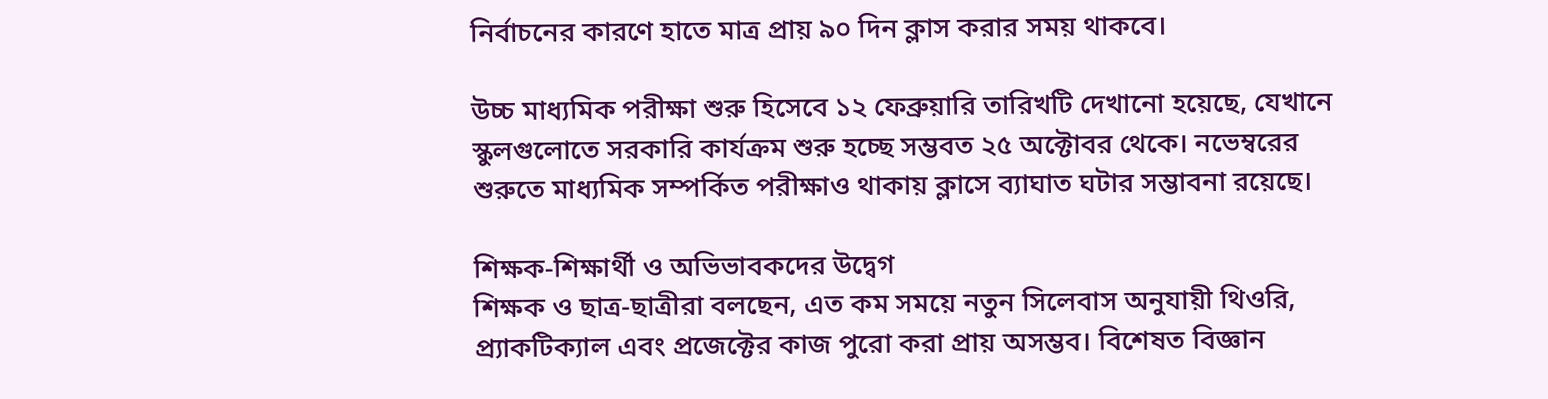নির্বাচনের কারণে হাতে মাত্র প্রায় ৯০ দিন ক্লাস করার সময় থাকবে।

উচ্চ মাধ্যমিক পরীক্ষা শুরু হিসেবে ১২ ফেব্রুয়ারি তারিখটি দেখানো হয়েছে, যেখানে স্কুলগুলোতে সরকারি কার্যক্রম শুরু হচ্ছে সম্ভবত ২৫ অক্টোবর থেকে। নভেম্বরের শুরুতে মাধ্যমিক সম্পর্কিত পরীক্ষাও থাকায় ক্লাসে ব্যাঘাত ঘটার সম্ভাবনা রয়েছে।

শিক্ষক-শিক্ষার্থী ও অভিভাবকদের উদ্বেগ
শিক্ষক ও ছাত্র-ছাত্রীরা বলছেন, এত কম সময়ে নতুন সিলেবাস অনুযায়ী থিওরি, প্র্যাকটিক্যাল এবং প্রজেক্টের কাজ পুরো করা প্রায় অসম্ভব। বিশেষত বিজ্ঞান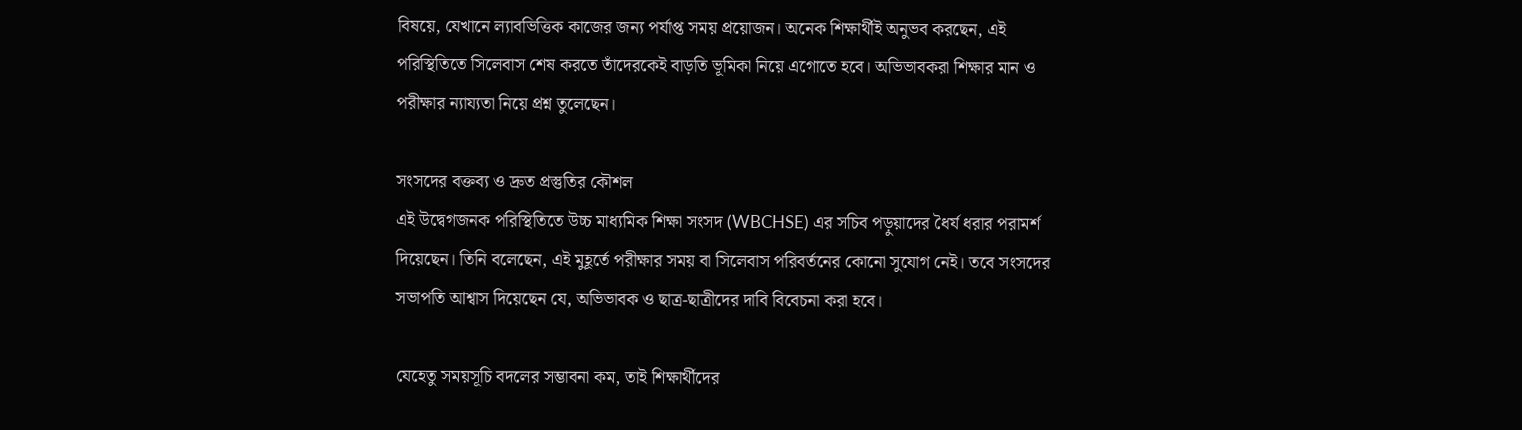বিষয়ে, যেখানে ল্যাবভিত্তিক কাজের জন্য পর্যাপ্ত সময় প্রয়োজন। অনেক শিক্ষার্থীই অনুভব করছেন, এই পরিস্থিতিতে সিলেবাস শেষ করতে তাঁদেরকেই বাড়তি ভূমিকা নিয়ে এগোতে হবে। অভিভাবকরা শিক্ষার মান ও পরীক্ষার ন্যায্যতা নিয়ে প্রশ্ন তুলেছেন।

সংসদের বক্তব্য ও দ্রুত প্রস্তুতির কৌশল
এই উদ্বেগজনক পরিস্থিতিতে উচ্চ মাধ্যমিক শিক্ষা সংসদ (WBCHSE) এর সচিব পড়ুয়াদের ধৈর্য ধরার পরামর্শ দিয়েছেন। তিনি বলেছেন, এই মুহূর্তে পরীক্ষার সময় বা সিলেবাস পরিবর্তনের কোনো সুযোগ নেই। তবে সংসদের সভাপতি আশ্বাস দিয়েছেন যে, অভিভাবক ও ছাত্র-ছাত্রীদের দাবি বিবেচনা করা হবে।

যেহেতু সময়সূচি বদলের সম্ভাবনা কম, তাই শিক্ষার্থীদের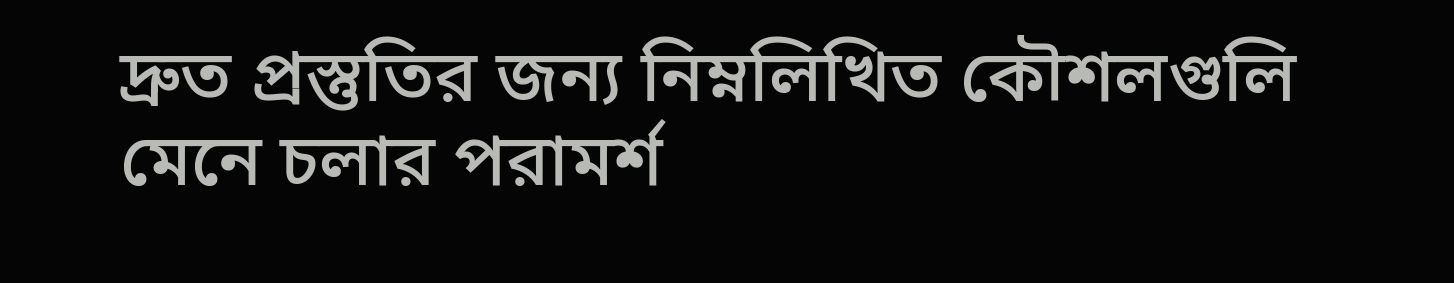দ্রুত প্রস্তুতির জন্য নিম্নলিখিত কৌশলগুলি মেনে চলার পরামর্শ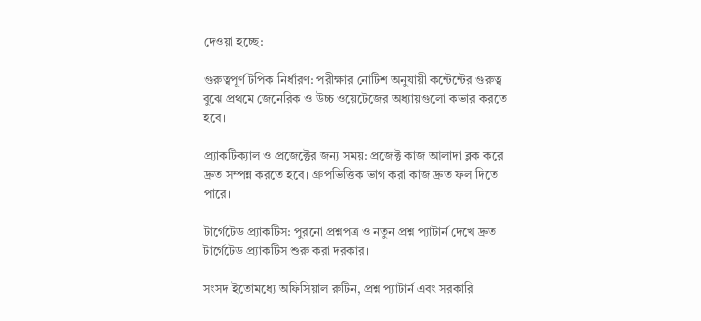দেওয়া হচ্ছে:

গুরুত্বপূর্ণ টপিক নির্ধারণ: পরীক্ষার নোটিশ অনুযায়ী কন্টেন্টের গুরুত্ব বুঝে প্রথমে জেনেরিক ও উচ্চ ওয়েটেজের অধ্যায়গুলো কভার করতে হবে।

প্র্যাকটিক্যাল ও প্রজেক্টের জন্য সময়: প্রজেক্ট কাজ আলাদা ব্লক করে দ্রুত সম্পন্ন করতে হবে। গ্রুপভিত্তিক ভাগ করা কাজ দ্রুত ফল দিতে পারে।

টার্গেটেড প্র্যাকটিস: পুরনো প্রশ্নপত্র ও নতুন প্রশ্ন প্যাটার্ন দেখে দ্রুত টার্গেটেড প্র্যাকটিস শুরু করা দরকার।

সংসদ ইতোমধ্যে অফিসিয়াল রুটিন, প্রশ্ন প্যাটার্ন এবং সরকারি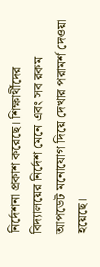নির্দেশনা প্রকাশ করেছে। শিক্ষার্থীদের বিদ্যালয়ের নির্দেশ মেনে এবং সব রকম আপডেট মনোযোগ দিয়ে দেখার পরামর্শ দেওয়া হয়েছে।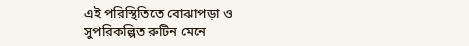এই পরিস্থিতিতে বোঝাপড়া ও সুপরিকল্পিত রুটিন মেনে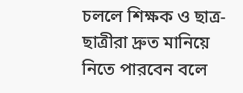চললে শিক্ষক ও ছাত্র-ছাত্রীরা দ্রুত মানিয়ে নিতে পারবেন বলে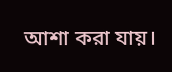আশা করা যায়।